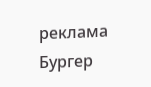реклама
Бургер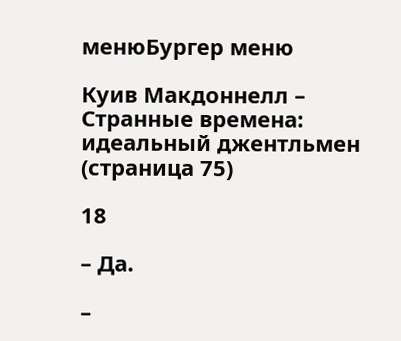менюБургер меню

Куив Макдоннелл – Странные времена: идеальный джентльмен (страница 75)

18

– Да.

–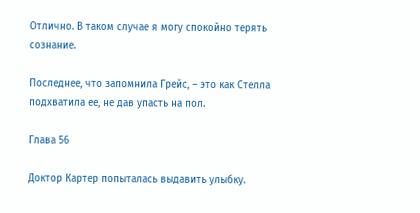Отлично. В таком случае я могу спокойно терять сознание.

Последнее, что запомнила Грейс, – это как Стелла подхватила ее, не дав упасть на пол.

Глава 56

Доктор Картер попыталась выдавить улыбку.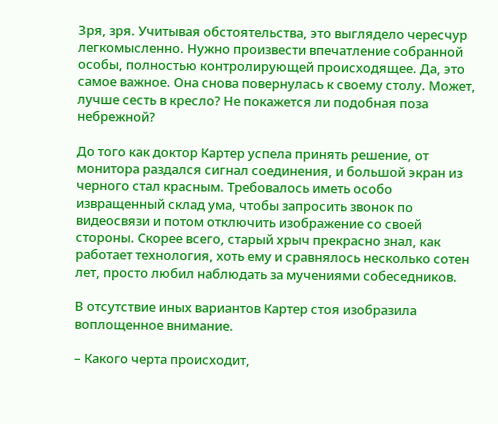Зря, зря. Учитывая обстоятельства, это выглядело чересчур легкомысленно. Нужно произвести впечатление собранной особы, полностью контролирующей происходящее. Да, это самое важное. Она снова повернулась к своему столу. Может, лучше сесть в кресло? Не покажется ли подобная поза небрежной?

До того как доктор Картер успела принять решение, от монитора раздался сигнал соединения, и большой экран из черного стал красным. Требовалось иметь особо извращенный склад ума, чтобы запросить звонок по видеосвязи и потом отключить изображение со своей стороны. Скорее всего, старый хрыч прекрасно знал, как работает технология, хоть ему и сравнялось несколько сотен лет, просто любил наблюдать за мучениями собеседников.

В отсутствие иных вариантов Картер стоя изобразила воплощенное внимание.

– Какого черта происходит,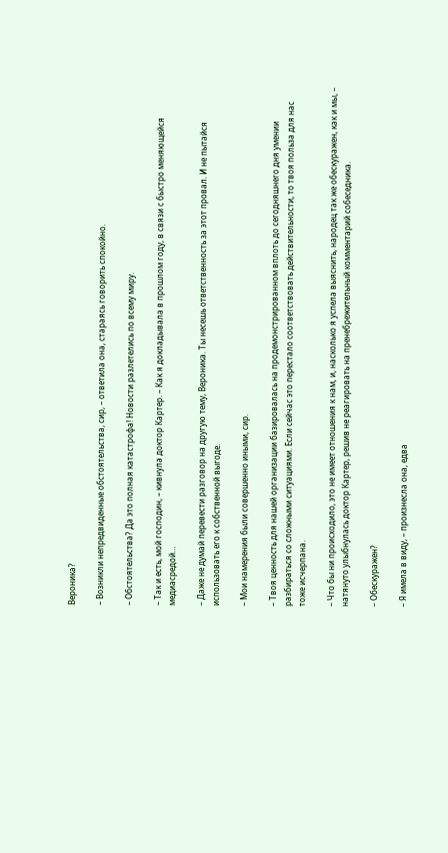Вероника?

– Возникли непредвиденные обстоятельства, сир, – ответила она, стараясь говорить спокойно.

– Обстоятельства? Да это полная катастрофа! Новости разлетелись по всему миру.

– Так и есть, мой господин, – кивнула доктор Картер. – Как я докладывала в прошлом году, в связи с быстро меняющейся медиасредой…

– Даже не думай перевести разговор на другую тему, Вероника. Ты несешь ответственность за этот провал. И не пытайся использовать его к собственной выгоде.

– Мои намерения были совершенно иными, сир.

– Твоя ценность для нашей организации базировалась на продемонстрированном вплоть до сегодняшнего дня умении разбираться со сложными ситуациями. Если сейчас это перестало соответствовать действительности, то твоя польза для нас тоже исчерпана.

– Что бы ни происходило, это не имеет отношения к нам, и, насколько я успела выяснить, народец так же обескуражен, как и мы, – натянуто улыбнулась доктор Картер, решив не реагировать на пренебрежительный комментарий собеседника.

– Обескуражен?

– Я имела в виду, – произнесла она, едва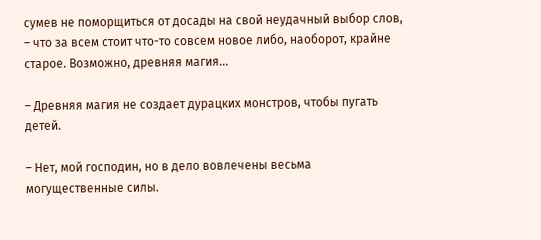сумев не поморщиться от досады на свой неудачный выбор слов, – что за всем стоит что-то совсем новое либо, наоборот, крайне старое. Возможно, древняя магия…

– Древняя магия не создает дурацких монстров, чтобы пугать детей.

– Нет, мой господин, но в дело вовлечены весьма могущественные силы.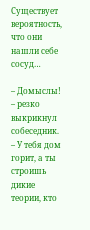Существует вероятность, что они нашли себе сосуд…

– Домыслы! – резко выкрикнул собеседник. – У тебя дом горит, а ты строишь дикие теории, кто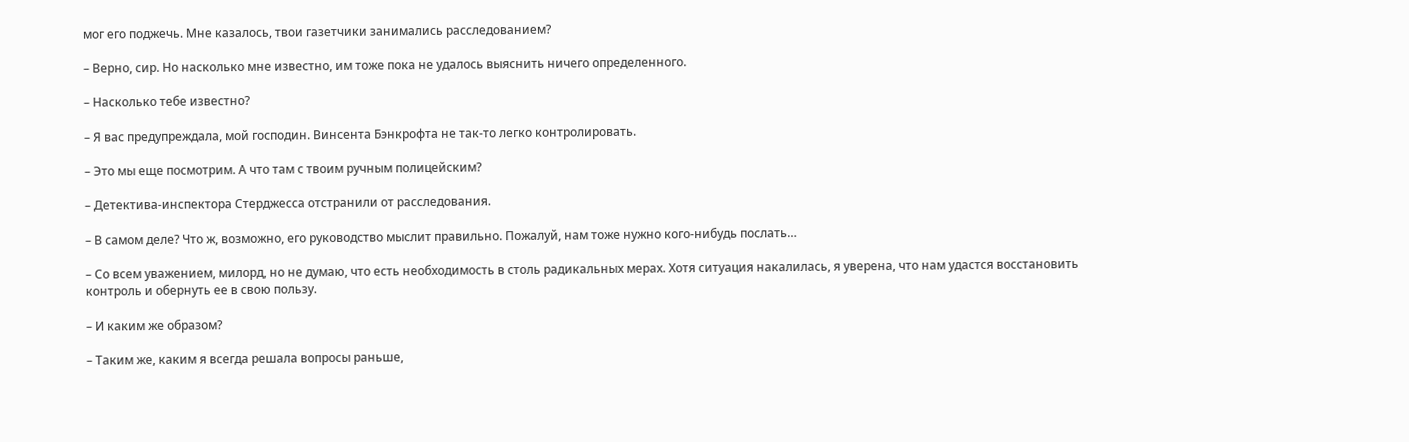мог его поджечь. Мне казалось, твои газетчики занимались расследованием?

– Верно, сир. Но насколько мне известно, им тоже пока не удалось выяснить ничего определенного.

– Насколько тебе известно?

– Я вас предупреждала, мой господин. Винсента Бэнкрофта не так-то легко контролировать.

– Это мы еще посмотрим. А что там с твоим ручным полицейским?

– Детектива-инспектора Стерджесса отстранили от расследования.

– В самом деле? Что ж, возможно, его руководство мыслит правильно. Пожалуй, нам тоже нужно кого-нибудь послать…

– Со всем уважением, милорд, но не думаю, что есть необходимость в столь радикальных мерах. Хотя ситуация накалилась, я уверена, что нам удастся восстановить контроль и обернуть ее в свою пользу.

– И каким же образом?

– Таким же, каким я всегда решала вопросы раньше,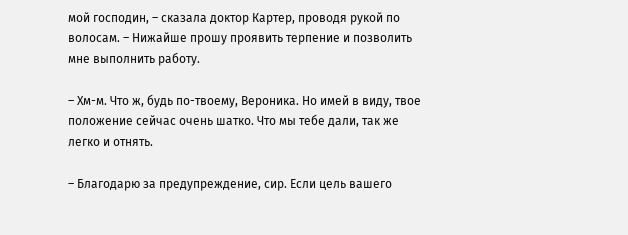мой господин, – сказала доктор Картер, проводя рукой по волосам. – Нижайше прошу проявить терпение и позволить мне выполнить работу.

– Хм-м. Что ж, будь по-твоему, Вероника. Но имей в виду, твое положение сейчас очень шатко. Что мы тебе дали, так же легко и отнять.

– Благодарю за предупреждение, сир. Если цель вашего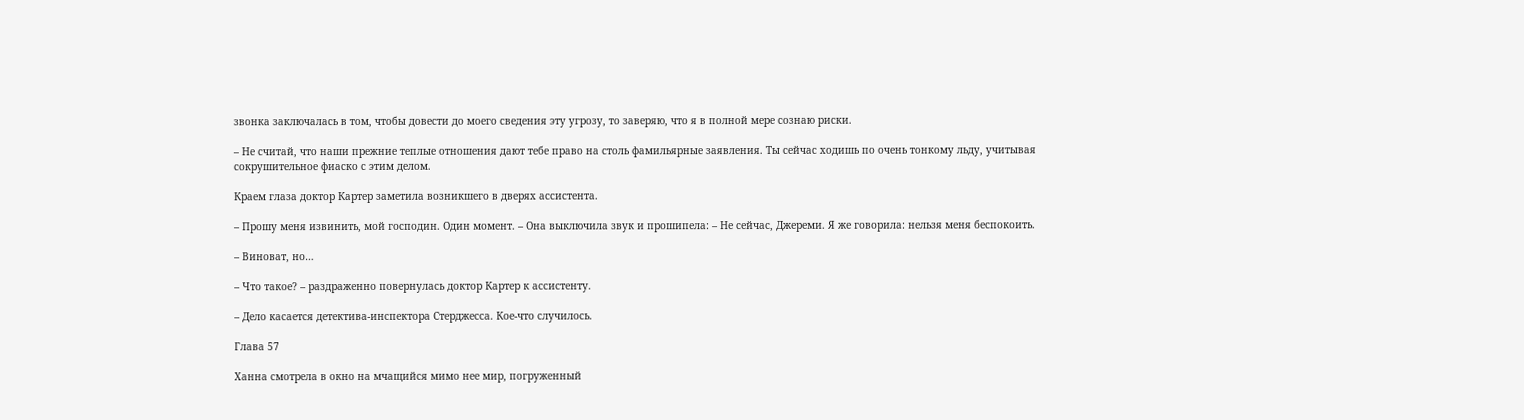звонка заключалась в том, чтобы довести до моего сведения эту угрозу, то заверяю, что я в полной мере сознаю риски.

– Не считай, что наши прежние теплые отношения дают тебе право на столь фамильярные заявления. Ты сейчас ходишь по очень тонкому льду, учитывая сокрушительное фиаско с этим делом.

Краем глаза доктор Картер заметила возникшего в дверях ассистента.

– Прошу меня извинить, мой господин. Один момент. – Она выключила звук и прошипела: – Не сейчас, Джереми. Я же говорила: нельзя меня беспокоить.

– Виноват, но…

– Что такое? – раздраженно повернулась доктор Картер к ассистенту.

– Дело касается детектива-инспектора Стерджесса. Кое-что случилось.

Глава 57

Ханна смотрела в окно на мчащийся мимо нее мир, погруженный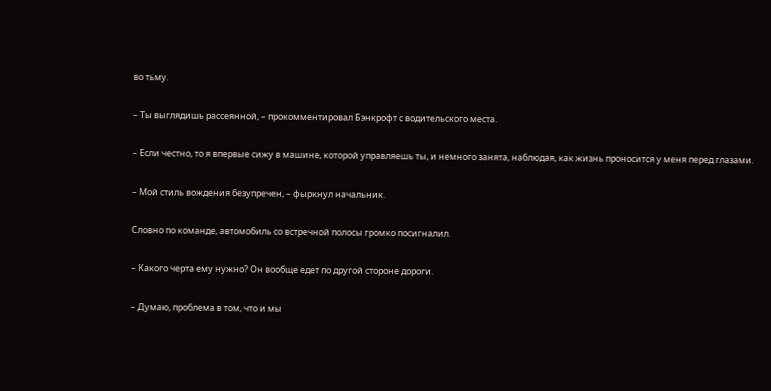во тьму.

– Ты выглядишь рассеянной, – прокомментировал Бэнкрофт с водительского места.

– Если честно, то я впервые сижу в машине, которой управляешь ты, и немного занята, наблюдая, как жизнь проносится у меня перед глазами.

– Мой стиль вождения безупречен, – фыркнул начальник.

Словно по команде, автомобиль со встречной полосы громко посигналил.

– Какого черта ему нужно? Он вообще едет по другой стороне дороги.

– Думаю, проблема в том, что и мы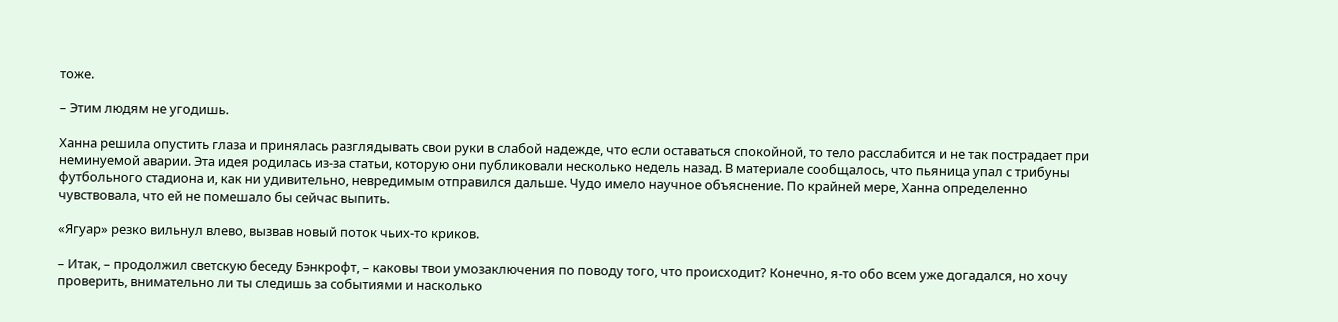тоже.

– Этим людям не угодишь.

Ханна решила опустить глаза и принялась разглядывать свои руки в слабой надежде, что если оставаться спокойной, то тело расслабится и не так пострадает при неминуемой аварии. Эта идея родилась из-за статьи, которую они публиковали несколько недель назад. В материале сообщалось, что пьяница упал с трибуны футбольного стадиона и, как ни удивительно, невредимым отправился дальше. Чудо имело научное объяснение. По крайней мере, Ханна определенно чувствовала, что ей не помешало бы сейчас выпить.

«Ягуар» резко вильнул влево, вызвав новый поток чьих-то криков.

– Итак, – продолжил светскую беседу Бэнкрофт, – каковы твои умозаключения по поводу того, что происходит? Конечно, я-то обо всем уже догадался, но хочу проверить, внимательно ли ты следишь за событиями и насколько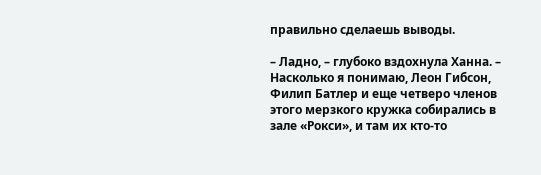правильно сделаешь выводы.

– Ладно, – глубоко вздохнула Ханна. – Насколько я понимаю, Леон Гибсон, Филип Батлер и еще четверо членов этого мерзкого кружка собирались в зале «Рокси», и там их кто-то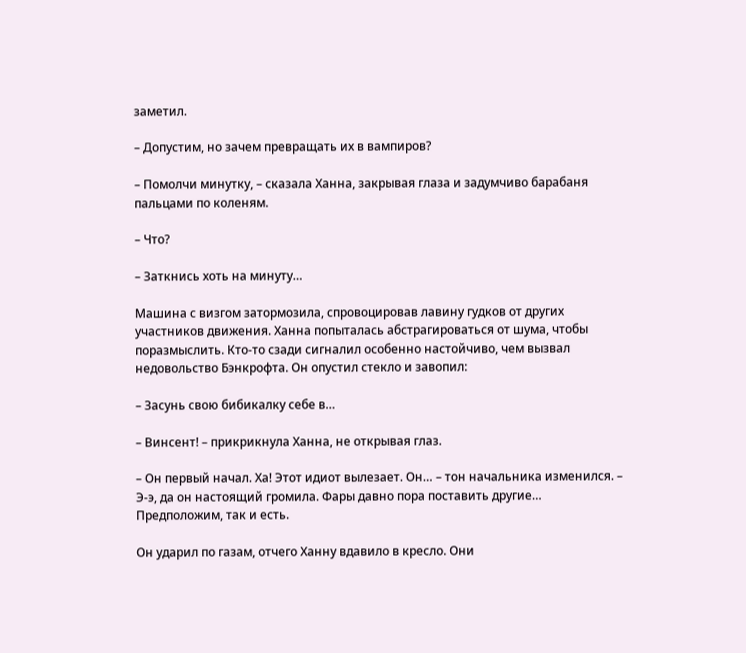заметил.

– Допустим, но зачем превращать их в вампиров?

– Помолчи минутку, – сказала Ханна, закрывая глаза и задумчиво барабаня пальцами по коленям.

– Что?

– Заткнись хоть на минуту…

Машина с визгом затормозила, спровоцировав лавину гудков от других участников движения. Ханна попыталась абстрагироваться от шума, чтобы поразмыслить. Кто-то сзади сигналил особенно настойчиво, чем вызвал недовольство Бэнкрофта. Он опустил стекло и завопил:

– Засунь свою бибикалку себе в…

– Винсент! – прикрикнула Ханна, не открывая глаз.

– Он первый начал. Ха! Этот идиот вылезает. Он… – тон начальника изменился. – Э-э, да он настоящий громила. Фары давно пора поставить другие… Предположим, так и есть.

Он ударил по газам, отчего Ханну вдавило в кресло. Они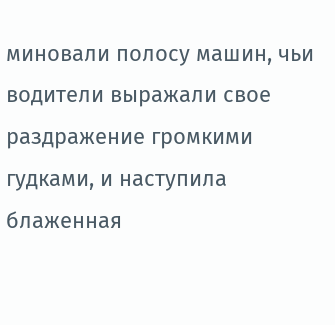миновали полосу машин, чьи водители выражали свое раздражение громкими гудками, и наступила блаженная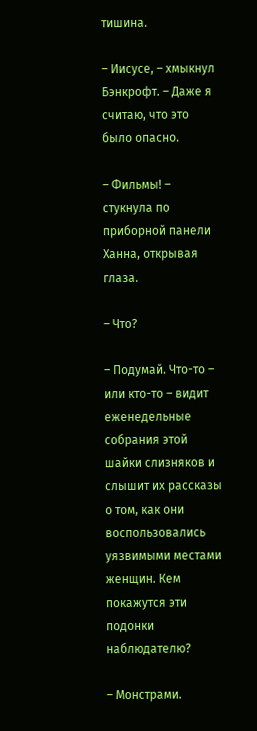тишина.

– Иисусе, – хмыкнул Бэнкрофт. – Даже я считаю, что это было опасно.

– Фильмы! – стукнула по приборной панели Ханна, открывая глаза.

– Что?

– Подумай. Что-то – или кто-то – видит еженедельные собрания этой шайки слизняков и слышит их рассказы о том, как они воспользовались уязвимыми местами женщин. Кем покажутся эти подонки наблюдателю?

– Монстрами.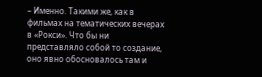– Именно. Такими же, как в фильмах на тематических вечерах в «Рокси». Что бы ни представляло собой то создание, оно явно обосновалось там и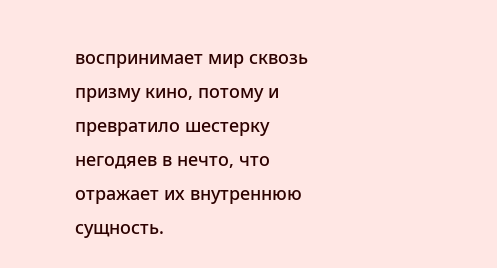воспринимает мир сквозь призму кино, потому и превратило шестерку негодяев в нечто, что отражает их внутреннюю сущность.